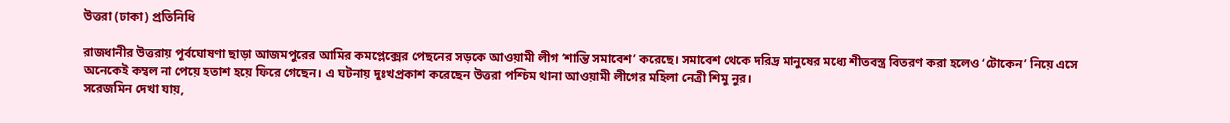উত্তরা (ঢাকা) প্রতিনিধি

রাজধানীর উত্তরায় পূর্বঘোষণা ছাড়া আজমপুরের আমির কমপ্লেক্সের পেছনের সড়কে আওয়ামী লীগ ‘শান্তি সমাবেশ’ করেছে। সমাবেশ থেকে দরিদ্র মানুষের মধ্যে শীতবস্ত্র বিতরণ করা হলেও ‘টোকেন’ নিয়ে এসে অনেকেই কম্বল না পেয়ে হতাশ হয়ে ফিরে গেছেন। এ ঘটনায় দুঃখপ্রকাশ করেছেন উত্তরা পশ্চিম থানা আওয়ামী লীগের মহিলা নেত্রী শিমু নুর।
সরেজমিন দেখা যায়,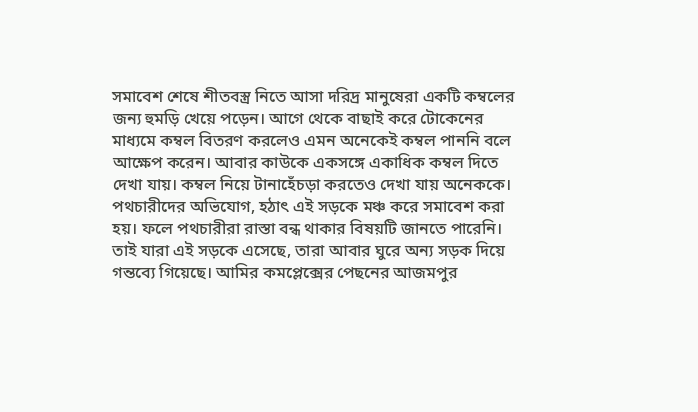সমাবেশ শেষে শীতবস্ত্র নিতে আসা দরিদ্র মানুষেরা একটি কম্বলের জন্য হুমড়ি খেয়ে পড়েন। আগে থেকে বাছাই করে টোকেনের মাধ্যমে কম্বল বিতরণ করলেও এমন অনেকেই কম্বল পাননি বলে আক্ষেপ করেন। আবার কাউকে একসঙ্গে একাধিক কম্বল দিতে দেখা যায়। কম্বল নিয়ে টানাহেঁচড়া করতেও দেখা যায় অনেককে।
পথচারীদের অভিযোগ, হঠাৎ এই সড়কে মঞ্চ করে সমাবেশ করা হয়। ফলে পথচারীরা রাস্তা বন্ধ থাকার বিষয়টি জানতে পারেনি। তাই যারা এই সড়কে এসেছে, তারা আবার ঘুরে অন্য সড়ক দিয়ে গন্তব্যে গিয়েছে। আমির কমপ্লেক্সের পেছনের আজমপুর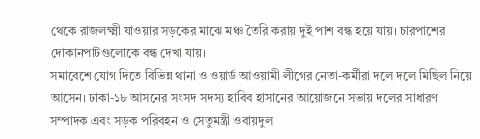থেকে রাজলক্ষ্মী যাওয়ার সড়কের মাঝে মঞ্চ তৈরি করায় দুই পাশ বন্ধ হয়ে যায়। চারপাশের দোকানপাটগুলোকে বন্ধ দেখা যায়।
সমাবেশে যোগ দিতে বিভিন্ন থানা ও ওয়ার্ড আওয়ামী লীগের নেতা-কর্মীরা দলে দলে মিছিল নিয়ে আসেন। ঢাকা-১৮ আসনের সংসদ সদস্য হাবিব হাসানের আয়োজনে সভায় দলের সাধারণ সম্পাদক এবং সড়ক পরিবহন ও সেতুমন্ত্রী ওবায়দুল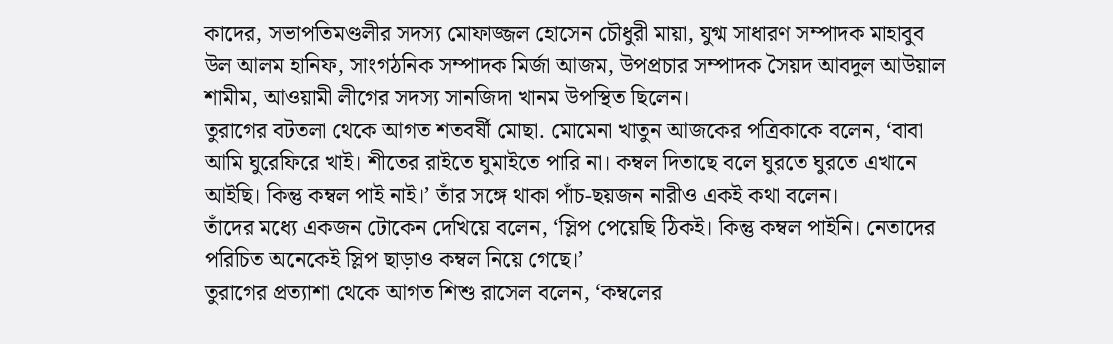কাদের, সভাপতিমণ্ডলীর সদস্য মোফাজ্জল হোসেন চৌধুরী মায়া, যুগ্ম সাধারণ সম্পাদক মাহাবুব উল আলম হানিফ, সাংগঠনিক সম্পাদক মির্জা আজম, উপপ্রচার সম্পাদক সৈয়দ আবদুল আউয়াল শামীম, আওয়ামী লীগের সদস্য সানজিদা খানম উপস্থিত ছিলেন।
তুরাগের বটতলা থেকে আগত শতবর্ষী মোছা. মোমেনা খাতুন আজকের পত্রিকাকে বলেন, ‘বাবা আমি ঘুরেফিরে খাই। শীতের রাইতে ঘুমাইতে পারি না। কম্বল দিতাছে বলে ঘুরতে ঘুরতে এখানে আইছি। কিন্তু কম্বল পাই নাই।’ তাঁর সঙ্গে থাকা পাঁচ-ছয়জন নারীও একই কথা বলেন।
তাঁদের মধ্যে একজন টোকেন দেখিয়ে বলেন, ‘স্লিপ পেয়েছি ঠিকই। কিন্তু কম্বল পাইনি। নেতাদের পরিচিত অনেকেই স্লিপ ছাড়াও কম্বল নিয়ে গেছে।’
তুরাগের প্রত্যাশা থেকে আগত শিশু রাসেল বলেন, ‘কম্বলের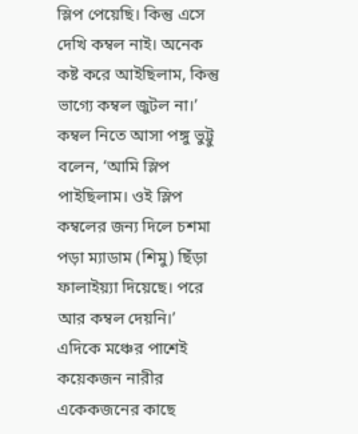স্লিপ পেয়েছি। কিন্তু এসে দেখি কম্বল নাই। অনেক কষ্ট করে আইছিলাম, কিন্তু ভাগ্যে কম্বল জুটল না।’
কম্বল নিতে আসা পঙ্গু ভুট্টু বলেন, ‘আমি স্লিপ পাইছিলাম। ওই স্লিপ কম্বলের জন্য দিলে চশমা পড়া ম্যাডাম (শিমু) ছিঁড়া ফালাইয়্যা দিয়েছে। পরে আর কম্বল দেয়নি।’
এদিকে মঞ্চের পাশেই কয়েকজন নারীর একেকজনের কাছে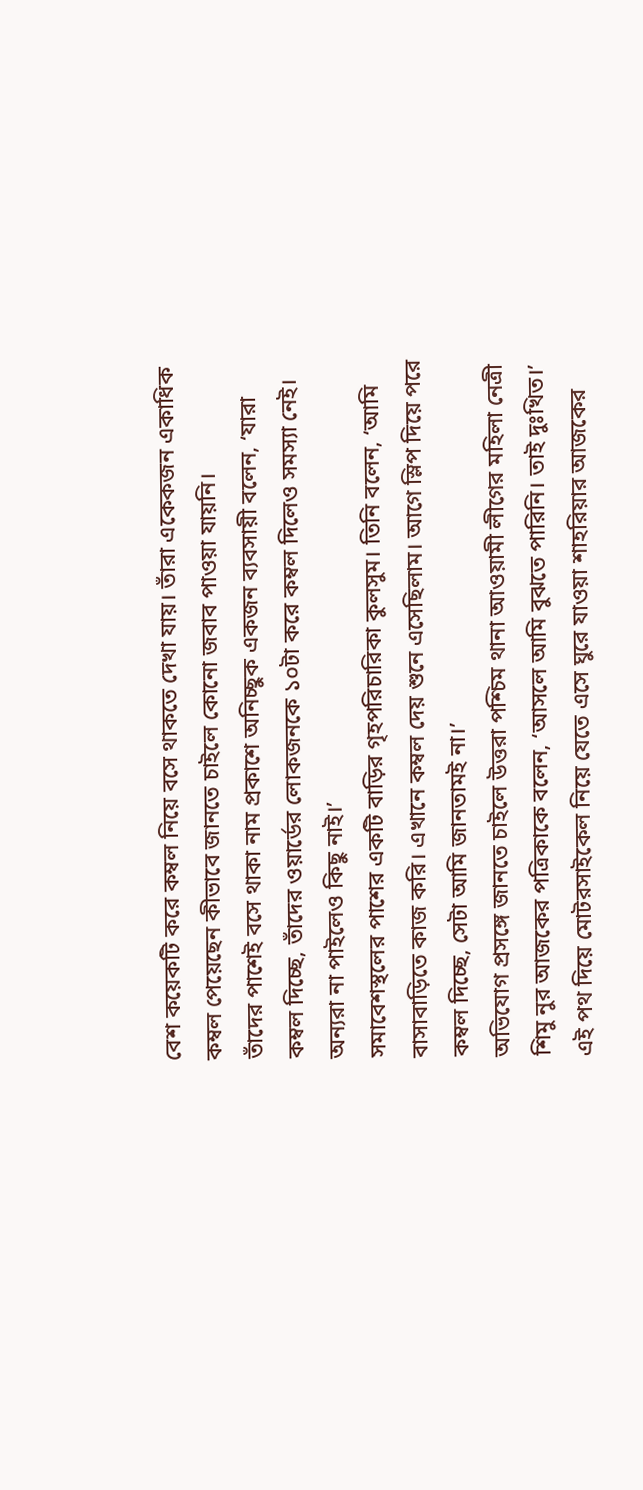বেশ কয়েকটি করে কম্বল নিয়ে বসে থাকতে দেখা যায়। তাঁরা একেকজন একাধিক কম্বল পেয়েছেন কীভাবে জানতে চাইলে কোনো জবাব পাওয়া যায়নি।
তাঁদের পাশেই বসে থাকা নাম প্রকাশে অনিচ্ছুক একজন ব্যবসায়ী বলেন, ‘যারা কম্বল দিচ্ছে, তাঁদের ওয়ার্ডের লোকজনকে ১০টা করে কম্বল দিলেও সমস্যা নেই। অন্যরা না পাইলেও কিছু নাই।’
সমাবেশস্থলের পাশের একটি বাড়ির গৃহপরিচারিকা কুলসুম। তিনি বলেন, ‘আমি বাসাবাড়িতে কাজ করি। এখানে কম্বল দেয় শুনে এসেছিলাম। আগে স্লিপ দিয়ে পরে কম্বল দিচ্ছে, সেটা আমি জানতামই না।’
অভিযোগ প্রসঙ্গে জানতে চাইলে উত্তরা পশ্চিম থানা আওয়ামী লীগের মহিলা নেত্রী শিমু নুর আজকের পত্রিকাকে বলেন, ‘আসলে আমি বুঝতে পারিনি। তাই দুঃখিত।’
এই পথ দিয়ে মোটরসাইকেল নিয়ে যেতে এসে ঘুরে যাওয়া শাহরিয়ার আজকের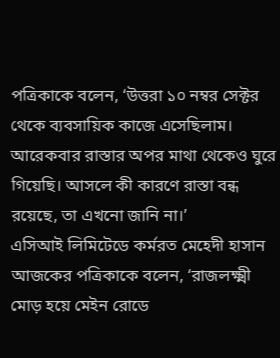পত্রিকাকে বলেন, ‘উত্তরা ১০ নম্বর সেক্টর থেকে ব্যবসায়িক কাজে এসেছিলাম। আরেকবার রাস্তার অপর মাথা থেকেও ঘুরে গিয়েছি। আসলে কী কারণে রাস্তা বন্ধ রয়েছে, তা এখনো জানি না।’
এসিআই লিমিটেডে কর্মরত মেহেদী হাসান আজকের পত্রিকাকে বলেন, ‘রাজলক্ষ্মী মোড় হয়ে মেইন রোডে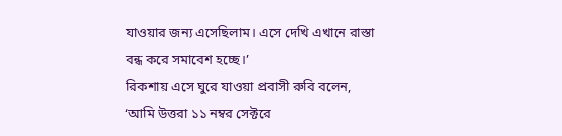যাওয়ার জন্য এসেছিলাম। এসে দেখি এখানে রাস্তা বন্ধ করে সমাবেশ হচ্ছে।’
রিকশায় এসে ঘুরে যাওয়া প্রবাসী রুবি বলেন, ‘আমি উত্তরা ১১ নম্বর সেক্টরে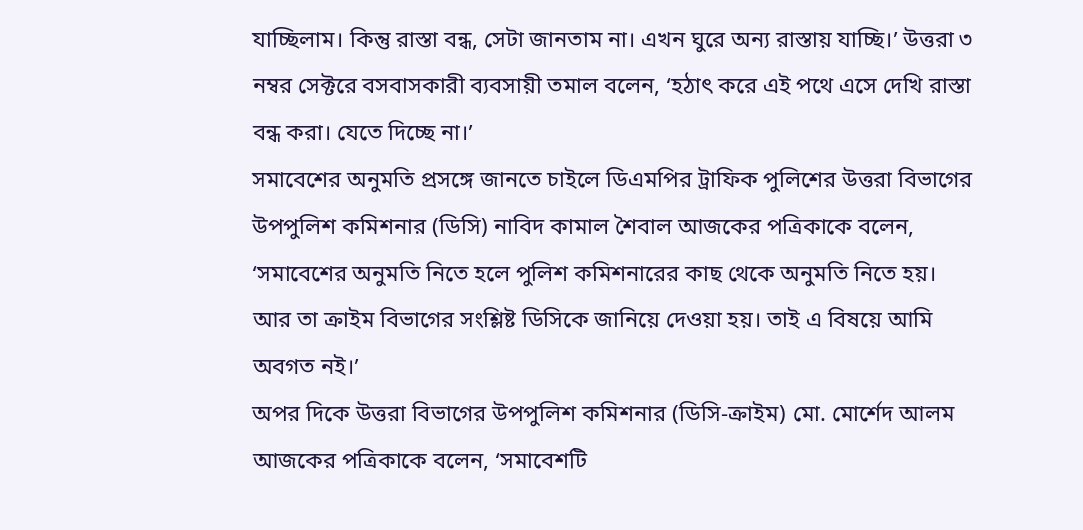যাচ্ছিলাম। কিন্তু রাস্তা বন্ধ, সেটা জানতাম না। এখন ঘুরে অন্য রাস্তায় যাচ্ছি।’ উত্তরা ৩ নম্বর সেক্টরে বসবাসকারী ব্যবসায়ী তমাল বলেন, ‘হঠাৎ করে এই পথে এসে দেখি রাস্তা বন্ধ করা। যেতে দিচ্ছে না।’
সমাবেশের অনুমতি প্রসঙ্গে জানতে চাইলে ডিএমপির ট্রাফিক পুলিশের উত্তরা বিভাগের উপপুলিশ কমিশনার (ডিসি) নাবিদ কামাল শৈবাল আজকের পত্রিকাকে বলেন, ‘সমাবেশের অনুমতি নিতে হলে পুলিশ কমিশনারের কাছ থেকে অনুমতি নিতে হয়। আর তা ক্রাইম বিভাগের সংশ্লিষ্ট ডিসিকে জানিয়ে দেওয়া হয়। তাই এ বিষয়ে আমি অবগত নই।’
অপর দিকে উত্তরা বিভাগের উপপুলিশ কমিশনার (ডিসি-ক্রাইম) মো. মোর্শেদ আলম আজকের পত্রিকাকে বলেন, ‘সমাবেশটি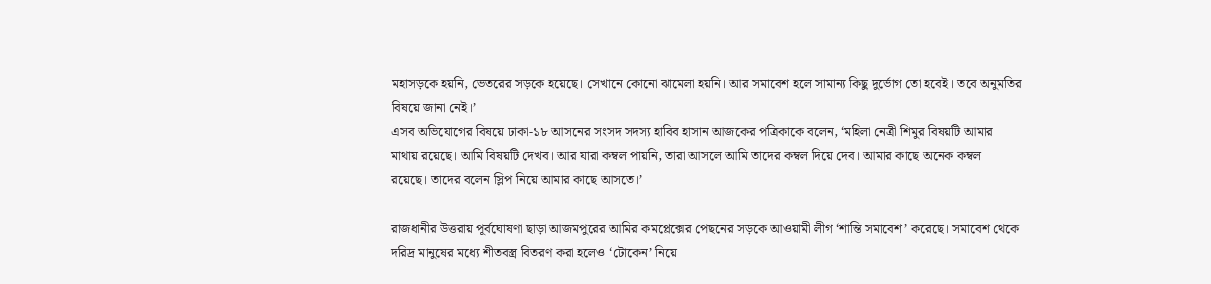মহাসড়কে হয়নি, ভেতরের সড়কে হয়েছে। সেখানে কোনো ঝামেলা হয়নি। আর সমাবেশ হলে সামান্য কিছু দুর্ভোগ তো হবেই। তবে অনুমতির বিষয়ে জানা নেই।’
এসব অভিযোগের বিষয়ে ঢাকা-১৮ আসনের সংসদ সদস্য হাবিব হাসান আজকের পত্রিকাকে বলেন, ‘মহিলা নেত্রী শিমুর বিষয়টি আমার মাথায় রয়েছে। আমি বিষয়টি দেখব। আর যারা কম্বল পায়নি, তারা আসলে আমি তাদের কম্বল দিয়ে দেব। আমার কাছে অনেক কম্বল রয়েছে। তাদের বলেন স্লিপ নিয়ে আমার কাছে আসতে।’

রাজধানীর উত্তরায় পূর্বঘোষণা ছাড়া আজমপুরের আমির কমপ্লেক্সের পেছনের সড়কে আওয়ামী লীগ ‘শান্তি সমাবেশ’ করেছে। সমাবেশ থেকে দরিদ্র মানুষের মধ্যে শীতবস্ত্র বিতরণ করা হলেও ‘টোকেন’ নিয়ে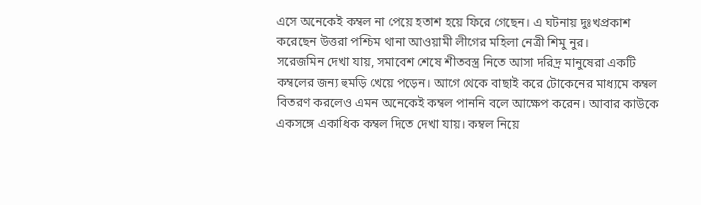এসে অনেকেই কম্বল না পেয়ে হতাশ হয়ে ফিরে গেছেন। এ ঘটনায় দুঃখপ্রকাশ করেছেন উত্তরা পশ্চিম থানা আওয়ামী লীগের মহিলা নেত্রী শিমু নুর।
সরেজমিন দেখা যায়, সমাবেশ শেষে শীতবস্ত্র নিতে আসা দরিদ্র মানুষেরা একটি কম্বলের জন্য হুমড়ি খেয়ে পড়েন। আগে থেকে বাছাই করে টোকেনের মাধ্যমে কম্বল বিতরণ করলেও এমন অনেকেই কম্বল পাননি বলে আক্ষেপ করেন। আবার কাউকে একসঙ্গে একাধিক কম্বল দিতে দেখা যায়। কম্বল নিয়ে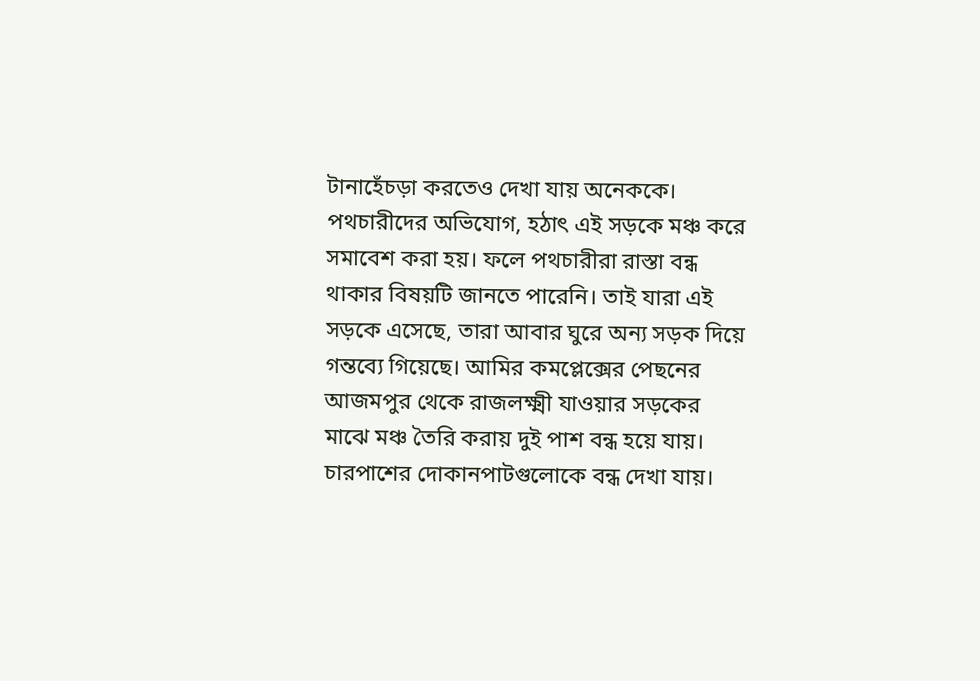টানাহেঁচড়া করতেও দেখা যায় অনেককে।
পথচারীদের অভিযোগ, হঠাৎ এই সড়কে মঞ্চ করে সমাবেশ করা হয়। ফলে পথচারীরা রাস্তা বন্ধ থাকার বিষয়টি জানতে পারেনি। তাই যারা এই সড়কে এসেছে, তারা আবার ঘুরে অন্য সড়ক দিয়ে গন্তব্যে গিয়েছে। আমির কমপ্লেক্সের পেছনের আজমপুর থেকে রাজলক্ষ্মী যাওয়ার সড়কের মাঝে মঞ্চ তৈরি করায় দুই পাশ বন্ধ হয়ে যায়। চারপাশের দোকানপাটগুলোকে বন্ধ দেখা যায়।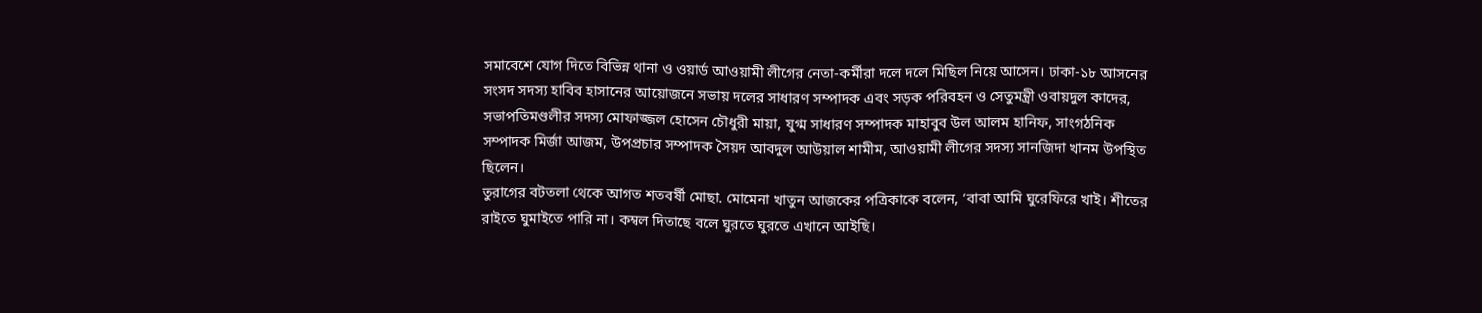সমাবেশে যোগ দিতে বিভিন্ন থানা ও ওয়ার্ড আওয়ামী লীগের নেতা-কর্মীরা দলে দলে মিছিল নিয়ে আসেন। ঢাকা-১৮ আসনের সংসদ সদস্য হাবিব হাসানের আয়োজনে সভায় দলের সাধারণ সম্পাদক এবং সড়ক পরিবহন ও সেতুমন্ত্রী ওবায়দুল কাদের, সভাপতিমণ্ডলীর সদস্য মোফাজ্জল হোসেন চৌধুরী মায়া, যুগ্ম সাধারণ সম্পাদক মাহাবুব উল আলম হানিফ, সাংগঠনিক সম্পাদক মির্জা আজম, উপপ্রচার সম্পাদক সৈয়দ আবদুল আউয়াল শামীম, আওয়ামী লীগের সদস্য সানজিদা খানম উপস্থিত ছিলেন।
তুরাগের বটতলা থেকে আগত শতবর্ষী মোছা. মোমেনা খাতুন আজকের পত্রিকাকে বলেন, ‘বাবা আমি ঘুরেফিরে খাই। শীতের রাইতে ঘুমাইতে পারি না। কম্বল দিতাছে বলে ঘুরতে ঘুরতে এখানে আইছি।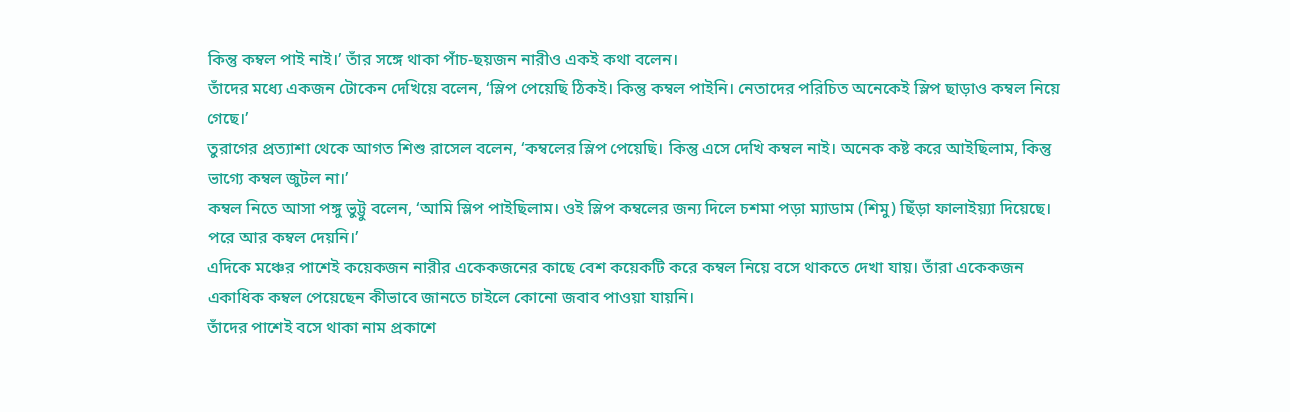কিন্তু কম্বল পাই নাই।’ তাঁর সঙ্গে থাকা পাঁচ-ছয়জন নারীও একই কথা বলেন।
তাঁদের মধ্যে একজন টোকেন দেখিয়ে বলেন, ‘স্লিপ পেয়েছি ঠিকই। কিন্তু কম্বল পাইনি। নেতাদের পরিচিত অনেকেই স্লিপ ছাড়াও কম্বল নিয়ে গেছে।’
তুরাগের প্রত্যাশা থেকে আগত শিশু রাসেল বলেন, ‘কম্বলের স্লিপ পেয়েছি। কিন্তু এসে দেখি কম্বল নাই। অনেক কষ্ট করে আইছিলাম, কিন্তু ভাগ্যে কম্বল জুটল না।’
কম্বল নিতে আসা পঙ্গু ভুট্টু বলেন, ‘আমি স্লিপ পাইছিলাম। ওই স্লিপ কম্বলের জন্য দিলে চশমা পড়া ম্যাডাম (শিমু) ছিঁড়া ফালাইয়্যা দিয়েছে। পরে আর কম্বল দেয়নি।’
এদিকে মঞ্চের পাশেই কয়েকজন নারীর একেকজনের কাছে বেশ কয়েকটি করে কম্বল নিয়ে বসে থাকতে দেখা যায়। তাঁরা একেকজন একাধিক কম্বল পেয়েছেন কীভাবে জানতে চাইলে কোনো জবাব পাওয়া যায়নি।
তাঁদের পাশেই বসে থাকা নাম প্রকাশে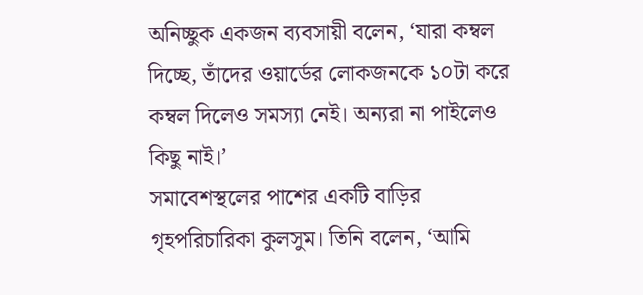অনিচ্ছুক একজন ব্যবসায়ী বলেন, ‘যারা কম্বল দিচ্ছে, তাঁদের ওয়ার্ডের লোকজনকে ১০টা করে কম্বল দিলেও সমস্যা নেই। অন্যরা না পাইলেও কিছু নাই।’
সমাবেশস্থলের পাশের একটি বাড়ির গৃহপরিচারিকা কুলসুম। তিনি বলেন, ‘আমি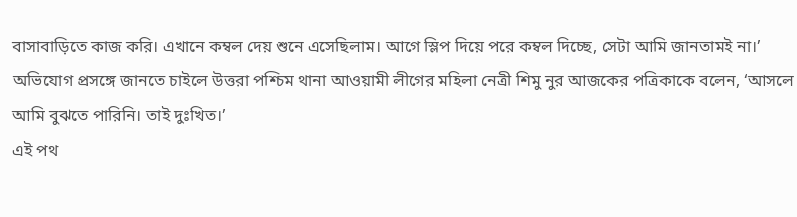বাসাবাড়িতে কাজ করি। এখানে কম্বল দেয় শুনে এসেছিলাম। আগে স্লিপ দিয়ে পরে কম্বল দিচ্ছে, সেটা আমি জানতামই না।’
অভিযোগ প্রসঙ্গে জানতে চাইলে উত্তরা পশ্চিম থানা আওয়ামী লীগের মহিলা নেত্রী শিমু নুর আজকের পত্রিকাকে বলেন, ‘আসলে আমি বুঝতে পারিনি। তাই দুঃখিত।’
এই পথ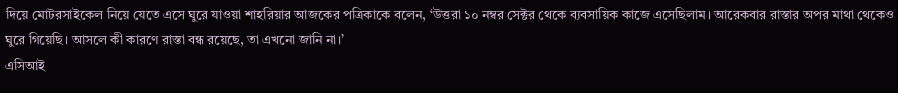দিয়ে মোটরসাইকেল নিয়ে যেতে এসে ঘুরে যাওয়া শাহরিয়ার আজকের পত্রিকাকে বলেন, ‘উত্তরা ১০ নম্বর সেক্টর থেকে ব্যবসায়িক কাজে এসেছিলাম। আরেকবার রাস্তার অপর মাথা থেকেও ঘুরে গিয়েছি। আসলে কী কারণে রাস্তা বন্ধ রয়েছে, তা এখনো জানি না।’
এসিআই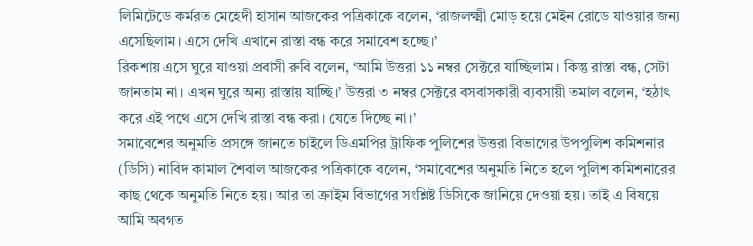লিমিটেডে কর্মরত মেহেদী হাসান আজকের পত্রিকাকে বলেন, ‘রাজলক্ষ্মী মোড় হয়ে মেইন রোডে যাওয়ার জন্য এসেছিলাম। এসে দেখি এখানে রাস্তা বন্ধ করে সমাবেশ হচ্ছে।’
রিকশায় এসে ঘুরে যাওয়া প্রবাসী রুবি বলেন, ‘আমি উত্তরা ১১ নম্বর সেক্টরে যাচ্ছিলাম। কিন্তু রাস্তা বন্ধ, সেটা জানতাম না। এখন ঘুরে অন্য রাস্তায় যাচ্ছি।’ উত্তরা ৩ নম্বর সেক্টরে বসবাসকারী ব্যবসায়ী তমাল বলেন, ‘হঠাৎ করে এই পথে এসে দেখি রাস্তা বন্ধ করা। যেতে দিচ্ছে না।’
সমাবেশের অনুমতি প্রসঙ্গে জানতে চাইলে ডিএমপির ট্রাফিক পুলিশের উত্তরা বিভাগের উপপুলিশ কমিশনার (ডিসি) নাবিদ কামাল শৈবাল আজকের পত্রিকাকে বলেন, ‘সমাবেশের অনুমতি নিতে হলে পুলিশ কমিশনারের কাছ থেকে অনুমতি নিতে হয়। আর তা ক্রাইম বিভাগের সংশ্লিষ্ট ডিসিকে জানিয়ে দেওয়া হয়। তাই এ বিষয়ে আমি অবগত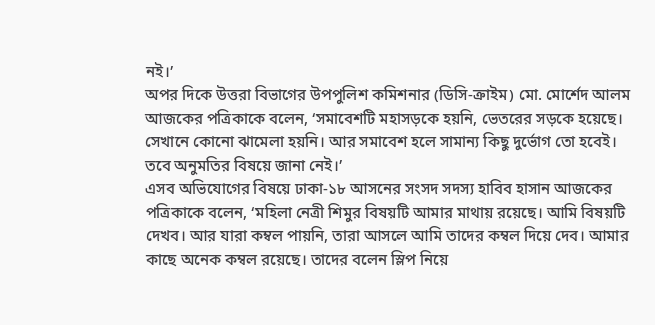নই।’
অপর দিকে উত্তরা বিভাগের উপপুলিশ কমিশনার (ডিসি-ক্রাইম) মো. মোর্শেদ আলম আজকের পত্রিকাকে বলেন, ‘সমাবেশটি মহাসড়কে হয়নি, ভেতরের সড়কে হয়েছে। সেখানে কোনো ঝামেলা হয়নি। আর সমাবেশ হলে সামান্য কিছু দুর্ভোগ তো হবেই। তবে অনুমতির বিষয়ে জানা নেই।’
এসব অভিযোগের বিষয়ে ঢাকা-১৮ আসনের সংসদ সদস্য হাবিব হাসান আজকের পত্রিকাকে বলেন, ‘মহিলা নেত্রী শিমুর বিষয়টি আমার মাথায় রয়েছে। আমি বিষয়টি দেখব। আর যারা কম্বল পায়নি, তারা আসলে আমি তাদের কম্বল দিয়ে দেব। আমার কাছে অনেক কম্বল রয়েছে। তাদের বলেন স্লিপ নিয়ে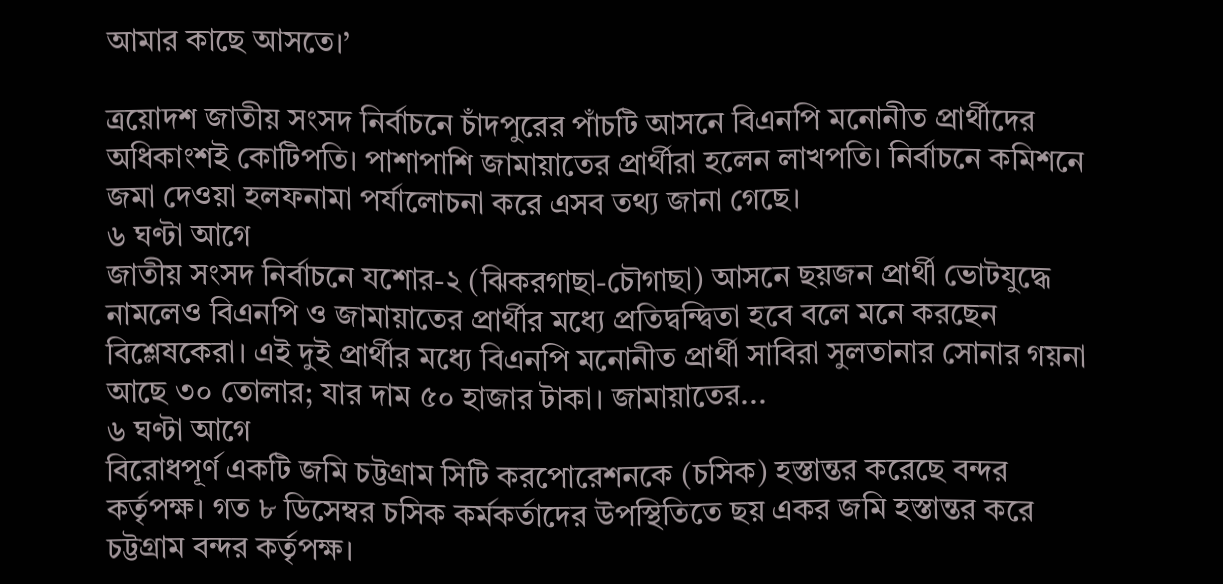আমার কাছে আসতে।’

ত্রয়োদশ জাতীয় সংসদ নির্বাচনে চাঁদপুরের পাঁচটি আসনে বিএনপি মনোনীত প্রার্থীদের অধিকাংশই কোটিপতি। পাশাপাশি জামায়াতের প্রার্থীরা হলেন লাখপতি। নির্বাচনে কমিশনে জমা দেওয়া হলফনামা পর্যালোচনা করে এসব তথ্য জানা গেছে।
৬ ঘণ্টা আগে
জাতীয় সংসদ নির্বাচনে যশোর-২ (ঝিকরগাছা-চৌগাছা) আসনে ছয়জন প্রার্থী ভোটযুদ্ধে নামলেও বিএনপি ও জামায়াতের প্রার্থীর মধ্যে প্রতিদ্বন্দ্বিতা হবে বলে মনে করছেন বিশ্লেষকেরা। এই দুই প্রার্থীর মধ্যে বিএনপি মনোনীত প্রার্থী সাবিরা সুলতানার সোনার গয়না আছে ৩০ তোলার; যার দাম ৫০ হাজার টাকা। জামায়াতের...
৬ ঘণ্টা আগে
বিরোধপূর্ণ একটি জমি চট্টগ্রাম সিটি করপোরেশনকে (চসিক) হস্তান্তর করেছে বন্দর কর্তৃপক্ষ। গত ৮ ডিসেম্বর চসিক কর্মকর্তাদের উপস্থিতিতে ছয় একর জমি হস্তান্তর করে চট্টগ্রাম বন্দর কর্তৃপক্ষ।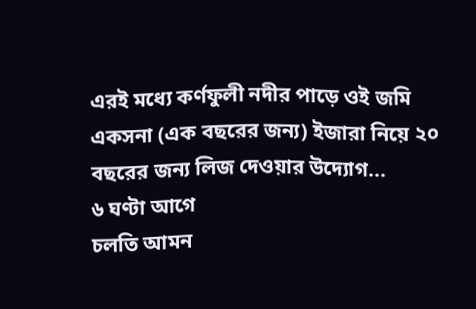এরই মধ্যে কর্ণফুলী নদীর পাড়ে ওই জমি একসনা (এক বছরের জন্য) ইজারা নিয়ে ২০ বছরের জন্য লিজ দেওয়ার উদ্যোগ...
৬ ঘণ্টা আগে
চলতি আমন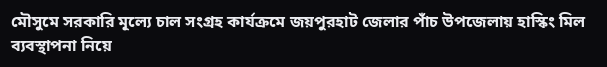মৌসুমে সরকারি মূল্যে চাল সংগ্রহ কার্যক্রমে জয়পুরহাট জেলার পাঁচ উপজেলায় হাস্কিং মিল ব্যবস্থাপনা নিয়ে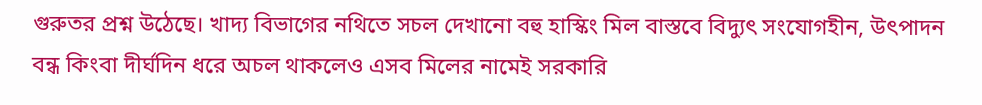গুরুতর প্রশ্ন উঠেছে। খাদ্য বিভাগের নথিতে সচল দেখানো বহু হাস্কিং মিল বাস্তবে বিদ্যুৎ সংযোগহীন, উৎপাদন বন্ধ কিংবা দীর্ঘদিন ধরে অচল থাকলেও এসব মিলের নামেই সরকারি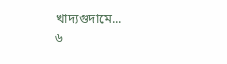খাদ্যগুদামে...
৬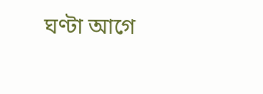ঘণ্টা আগে